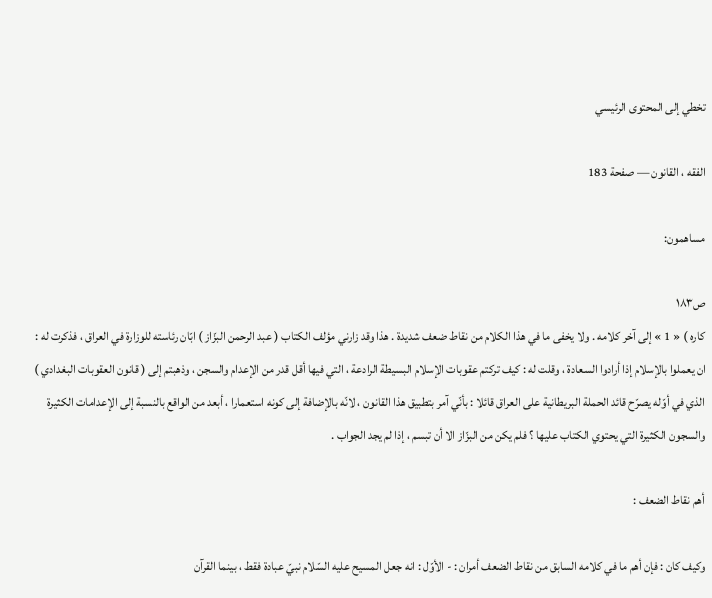تخطي إلى المحتوى الرئيسي

الفقه ، القانون — صفحة 183

مساهمون:

ص١٨٣
كاره ) « 1 » إلى آخر كلامه . ولا يخفى ما في هذا الكلام من نقاط ضعف شديدة . هذا وقد زارني مؤلف الكتاب ( عبد الرحمن البزّاز ) ابّان رئاسته للوزارة في العراق ، فذكرت له : ان يعملوا بالإسلام إذا أرادوا السعادة ، وقلت له : كيف تركتم عقوبات الإسلام البسيطة الرادعة ، التي فيها أقل قدر من الإعدام والسجن ، وذهبتم إلى ( قانون العقوبات البغدادي ) الذي في أوّله يصرّح قائد الحملة البريطانية على العراق قائلا : بأنّي آمر بتطبيق هذا القانون ، لانّه بالإضافة إلى كونه استعمارا ، أبعد من الواقع بالنسبة إلى الإعدامات الكثيرة والسجون الكثيرة التي يحتوي الكتاب عليها ؟ فلم يكن من البزّاز الا أن تبسم ، إذا لم يجد الجواب .

أهم نقاط الضعف :

وكيف كان : فإن أهم ما في كلامه السابق من نقاط الضعف أمران : - الأوّل : انه جعل المسيح عليه السّلام نبيّ عبادة فقط ، بينما القرآن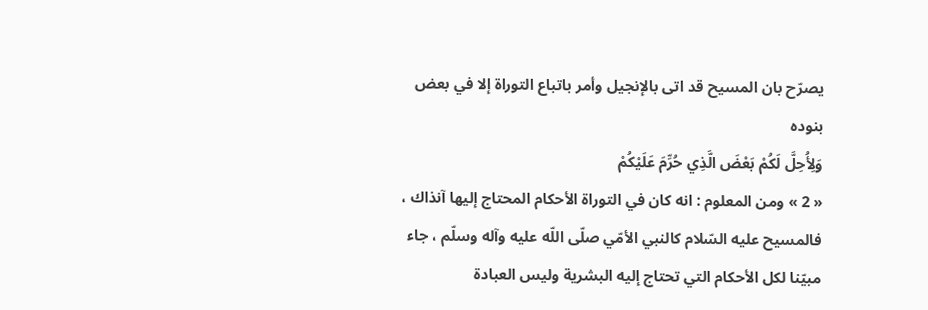يصرّح بان المسيح قد اتى بالإنجيل وأمر باتباع التوراة إلا في بعض بنوده
وَلِأُحِلَّ لَكُمْ بَعْضَ الَّذِي حُرِّمَ عَلَيْكُمْ
« 2 » ومن المعلوم : انه كان في التوراة الأحكام المحتاج إليها آنذاك ، فالمسيح عليه السّلام كالنبي الأمّي صلّى اللّه عليه وآله وسلّم ، جاء مبيّنا لكل الأحكام التي تحتاج إليه البشرية وليس العبادة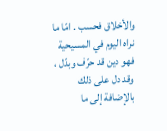والأخلاق فحسب . امّا ما نراه اليوم في المسيحية فهو دين قد حرّف وبدّل ، وقد دل على ذلك بالإضافة إلى ما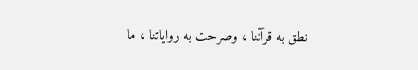نطق به قرآننا ، وصرحت به رواياتنا ، ما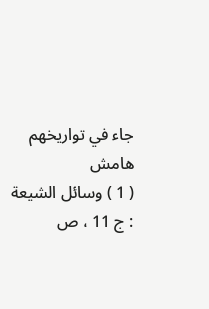جاء في تواريخهم
هامش
( 1 ) وسائل الشيعة : ج 11 ، ص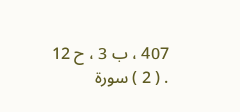407 ، ب 3 ، ح 12 . ( 2 ) سورة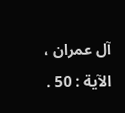آل عمران ، الآية : 50 .